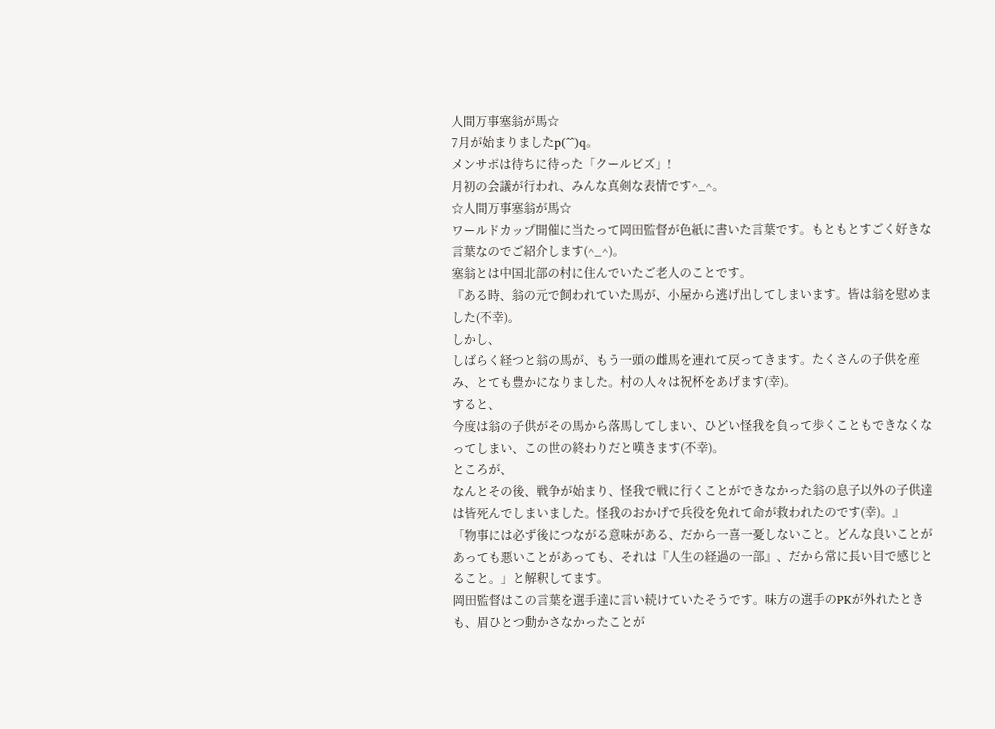人間万事塞翁が馬☆
7月が始まりましたp(^^)q。
メンサポは待ちに待った「クールビズ」!
月初の会議が行われ、みんな真剣な表情です^_^。
☆人間万事塞翁が馬☆
ワールドカップ開催に当たって岡田監督が色紙に書いた言葉です。もともとすごく好きな言葉なのでご紹介します(^_^)。
塞翁とは中国北部の村に住んでいたご老人のことです。
『ある時、翁の元で飼われていた馬が、小屋から逃げ出してしまいます。皆は翁を慰めました(不幸)。
しかし、
しばらく経つと翁の馬が、もう一頭の雌馬を連れて戻ってきます。たくさんの子供を産み、とても豊かになりました。村の人々は祝杯をあげます(幸)。
すると、
今度は翁の子供がその馬から落馬してしまい、ひどい怪我を負って歩くこともできなくなってしまい、この世の終わりだと嘆きます(不幸)。
ところが、
なんとその後、戦争が始まり、怪我で戦に行くことができなかった翁の息子以外の子供達は皆死んでしまいました。怪我のおかげで兵役を免れて命が救われたのです(幸)。』
「物事には必ず後につながる意味がある、だから一喜一憂しないこと。どんな良いことがあっても悪いことがあっても、それは『人生の経過の一部』、だから常に長い目で感じとること。」と解釈してます。
岡田監督はこの言葉を選手達に言い続けていたそうです。味方の選手のPKが外れたときも、眉ひとつ動かさなかったことが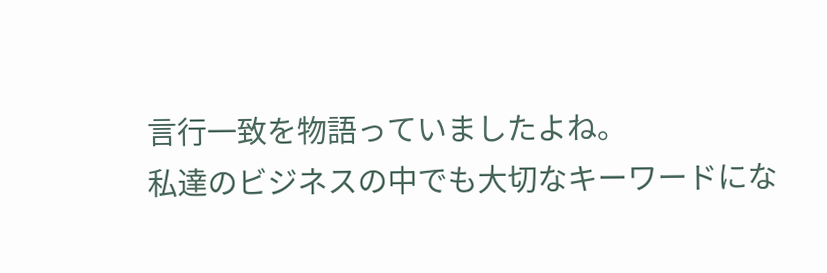言行一致を物語っていましたよね。
私達のビジネスの中でも大切なキーワードにな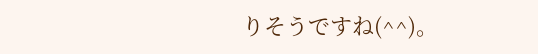りそうですね(^^)。